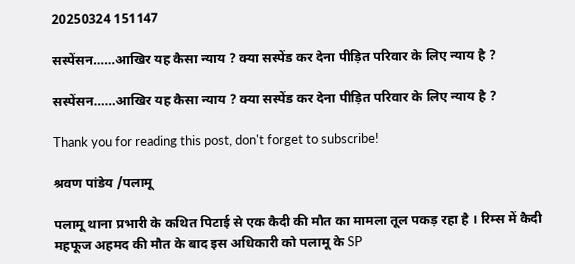20250324 151147

सस्पेंसन……आखिर यह कैसा न्याय ? क्या सस्पेंड कर देना पीड़ित परिवार के लिए न्याय है ?

सस्पेंसन……आखिर यह कैसा न्याय ? क्या सस्पेंड कर देना पीड़ित परिवार के लिए न्याय है ?

Thank you for reading this post, don't forget to subscribe!

श्रवण पांडेय /पलामू

पलामू थाना प्रभारी के कथित पिटाई से एक कैदी की मौत का मामला तूल पकड़ रहा है । रिम्स में कैदी महफूज अहमद की मौत के बाद इस अधिकारी को पलामू के SP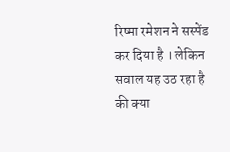रिष्मा रमेशन ने सस्पेंड कर दिया है । लेकिन सवाल यह उठ रहा है की क्या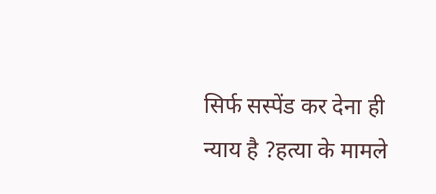सिर्फ सस्पेंड कर देना ही न्याय है ?हत्या के मामले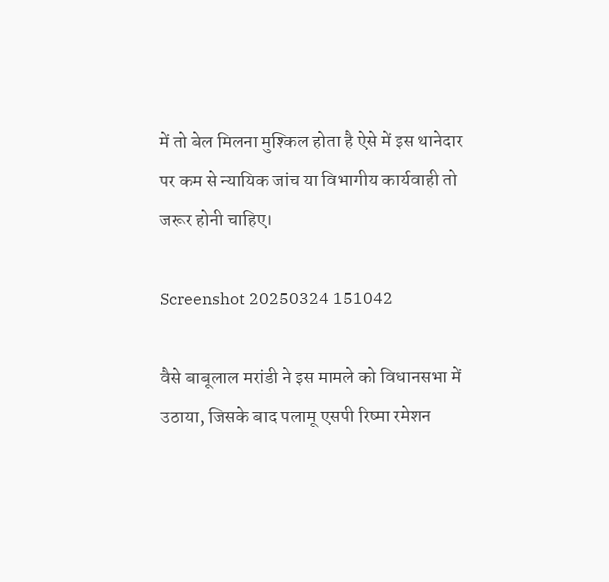में तो बेल मिलना मुश्किल होता है ऐसे में इस थानेदार पर कम से न्यायिक जांच या विभागीय कार्यवाही तो जरूर होनी चाहिए।

Screenshot 20250324 151042

वैसे बाबूलाल मरांडी ने इस मामले को विधानसभा में उठाया, जिसके बाद पलामू एसपी रिष्मा रमेशन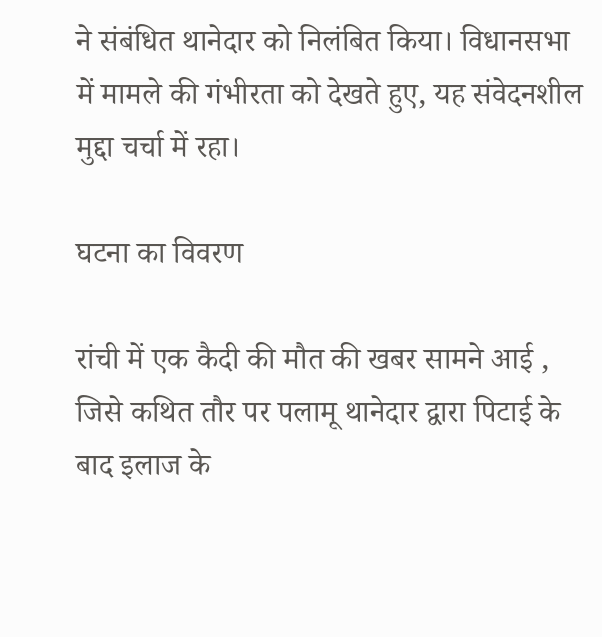ने संबंधित थानेदार को निलंबित किया। विधानसभा में मामले की गंभीरता को देखते हुए, यह संवेदनशील मुद्दा चर्चा में रहा।

घटना का विवरण

रांची में एक कैदी की मौत की खबर सामने आई , जिसे कथित तौर पर पलामू थानेदार द्वारा पिटाई के बाद इलाज के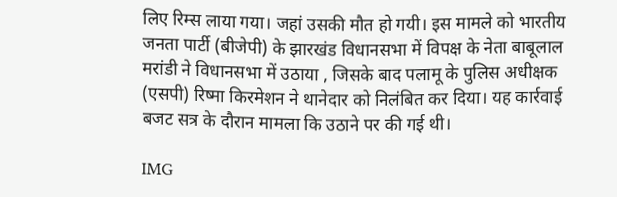लिए रिम्स लाया गया। जहां उसकी मौत हो गयी। इस मामले को भारतीय जनता पार्टी (बीजेपी) के झारखंड विधानसभा में विपक्ष के नेता बाबूलाल मरांडी ने विधानसभा में उठाया , जिसके बाद पलामू के पुलिस अधीक्षक (एसपी) रिष्मा किरमेशन ने थानेदार को निलंबित कर दिया। यह कार्रवाई बजट सत्र के दौरान मामला कि उठाने पर की गई थी।

IMG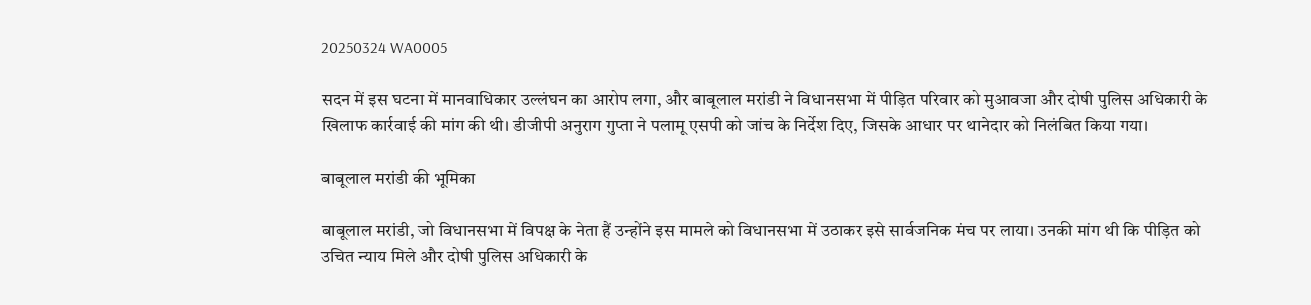20250324 WA0005

सदन में इस घटना में मानवाधिकार उल्लंघन का आरोप लगा, और बाबूलाल मरांडी ने विधानसभा में पीड़ित परिवार को मुआवजा और दोषी पुलिस अधिकारी के खिलाफ कार्रवाई की मांग की थी। डीजीपी अनुराग गुप्ता ने पलामू एसपी को जांच के निर्देश दिए, जिसके आधार पर थानेदार को निलंबित किया गया।

बाबूलाल मरांडी की भूमिका

बाबूलाल मरांडी, जो विधानसभा में विपक्ष के नेता हैं उन्होंने इस मामले को विधानसभा में उठाकर इसे सार्वजनिक मंच पर लाया। उनकी मांग थी कि पीड़ित को उचित न्याय मिले और दोषी पुलिस अधिकारी के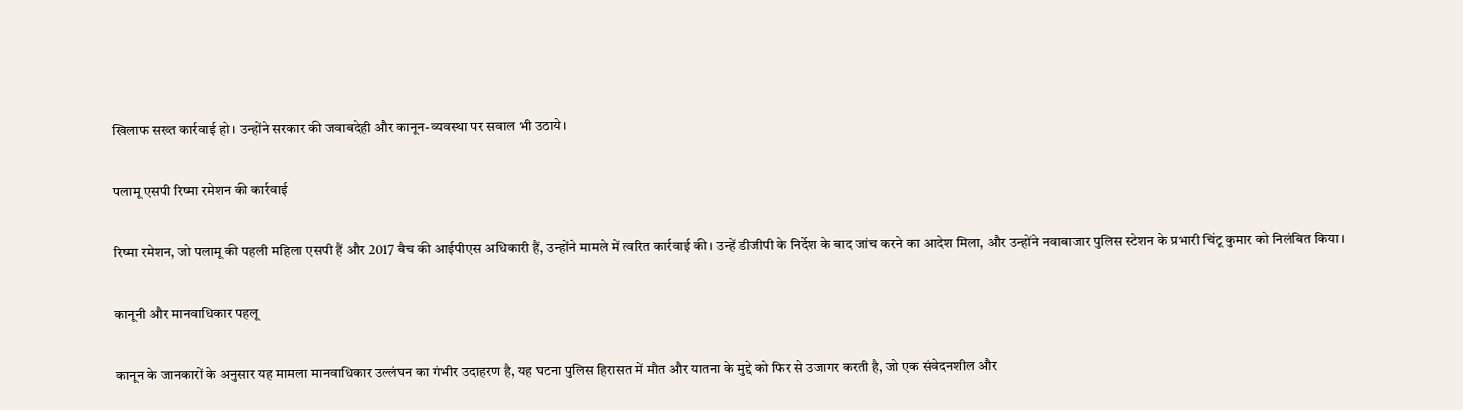खिलाफ सख्त कार्रवाई हो। उन्होंने सरकार की जवाबदेही और कानून-व्यवस्था पर सवाल भी उठाये।

पलामू एसपी रिष्मा रमेशन की कार्रवाई

रिष्मा रमेशन, जो पलामू की पहली महिला एसपी हैं और 2017 बैच की आईपीएस अधिकारी हैं, उन्होंने मामले में त्वरित कार्रवाई की। उन्हें डीजीपी के निर्देश के बाद जांच करने का आदेश मिला, और उन्होंने नवाबाजार पुलिस स्टेशन के प्रभारी चिंटू कुमार को निलंबित किया।

कानूनी और मानवाधिकार पहलू

कानून के जानकारों के अनुसार यह मामला मानवाधिकार उल्लंघन का गंभीर उदाहरण है, यह घटना पुलिस हिरासत में मौत और यातना के मुद्दे को फिर से उजागर करती है, जो एक संवेदनशील और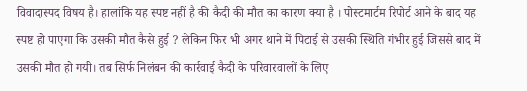विवादास्पद विषय है। हालांकि यह स्पष्ट नहीं है की कैदी की मौत का कारण क्या है । पोस्टमार्टम रिपोर्ट आने के बाद यह स्पष्ट हो पाएगा कि उसकी मौत कैसे हुई ? लेकिन फिर भी अगर थाने में पिटाई से उसकी स्थिति गंभीर हुई जिससे बाद में उसकी मौत हो गयी। तब सिर्फ निलंबन की कार्रवाई कैदी के परिवारवालों के लिए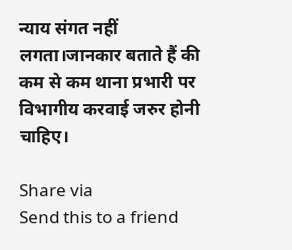न्याय संगत नहीं लगता।जानकार बताते हैं की कम से कम थाना प्रभारी पर विभागीय करवाई जरुर होनी चाहिए।

Share via
Send this to a friend